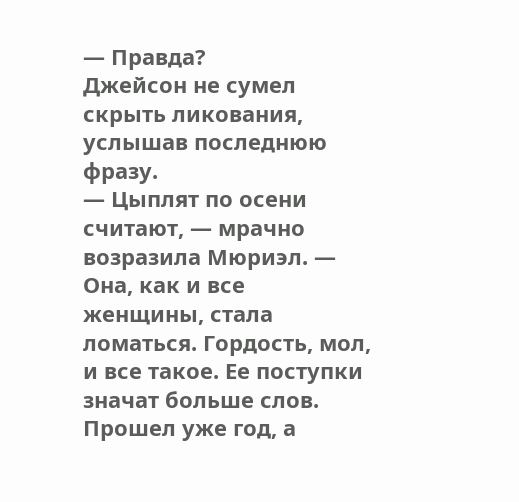— Правда?
Джейсон не сумел скрыть ликования, услышав последнюю фразу.
— Цыплят по осени считают, — мрачно возразила Мюриэл. — Она, как и все женщины, стала ломаться. Гордость, мол, и все такое. Ее поступки значат больше слов. Прошел уже год, а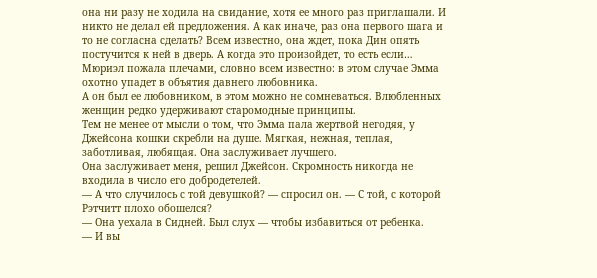она ни разу не ходила на свидание, хотя ее много раз приглашали. И никто не делал ей предложения. А как иначе, раз она первого шага и то не согласна сделать? Всем известно, она ждет, пока Дин опять постучится к ней в дверь. А когда это произойдет, то есть если…
Мюриэл пожала плечами, словно всем известно: в этом случае Эмма охотно упадет в объятия давнего любовника.
А он был ее любовником, в этом можно не сомневаться. Влюбленных женщин редко удерживают старомодные принципы.
Тем не менее от мысли о том, что Эмма пала жертвой негодяя, у Джейсона кошки скребли на душе. Мягкая, нежная, теплая, заботливая, любящая. Она заслуживает лучшего.
Она заслуживает меня, решил Джейсон. Скромность никогда не входила в число его добродетелей.
— А что случилось с той девушкой? — спросил он. — С той, с которой Рэтчитт плохо обошелся?
— Она уехала в Сидней. Был слух — чтобы избавиться от ребенка.
— И вы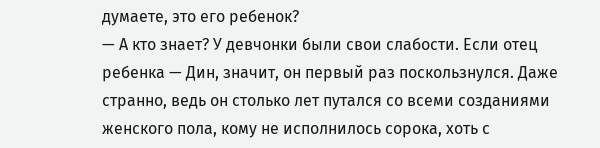думаете, это его ребенок?
— А кто знает? У девчонки были свои слабости. Если отец ребенка — Дин, значит, он первый раз поскользнулся. Даже странно, ведь он столько лет путался со всеми созданиями женского пола, кому не исполнилось сорока, хоть с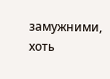замужними, хоть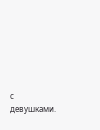с девушками.